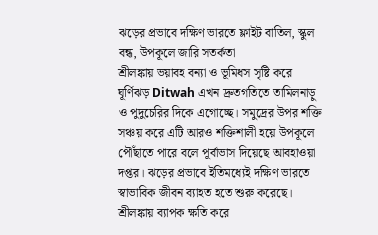ঝড়ের প্রভাবে দক্ষিণ ভারতে ফ্লাইট বাতিল, স্কুল বন্ধ, উপকূলে জারি সতর্কতা
শ্রীলঙ্কায় ভয়াবহ বন্যা ও ভূমিধস সৃষ্টি করে ঘূর্ণিঝড় Ditwah এখন দ্রুতগতিতে তামিলনাড়ু ও পুদুচেরির দিকে এগোচ্ছে। সমুদ্রের উপর শক্তি সঞ্চয় করে এটি আরও শক্তিশালী হয়ে উপকূলে পৌঁছাতে পারে বলে পূর্বাভাস দিয়েছে আবহাওয়া দপ্তর। ঝড়ের প্রভাবে ইতিমধ্যেই দক্ষিণ ভারতে স্বাভাবিক জীবন ব্যাহত হতে শুরু করেছে।
শ্রীলঙ্কায় ব্যাপক ক্ষতি করে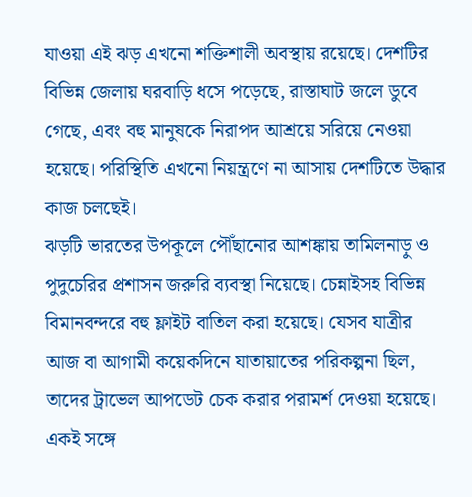যাওয়া এই ঝড় এখনো শক্তিশালী অবস্থায় রয়েছে। দেশটির বিভিন্ন জেলায় ঘরবাড়ি ধসে পড়েছে, রাস্তাঘাট জলে ডুবে গেছে, এবং বহু মানুষকে নিরাপদ আশ্রয়ে সরিয়ে নেওয়া হয়েছে। পরিস্থিতি এখনো নিয়ন্ত্রণে না আসায় দেশটিতে উদ্ধার কাজ চলছেই।
ঝড়টি ভারতের উপকূলে পৌঁছানোর আশঙ্কায় তামিলনাড়ু ও পুদুচেরির প্রশাসন জরুরি ব্যবস্থা নিয়েছে। চেন্নাইসহ বিভিন্ন বিমানবন্দরে বহু ফ্লাইট বাতিল করা হয়েছে। যেসব যাত্রীর আজ বা আগামী কয়েকদিনে যাতায়াতের পরিকল্পনা ছিল, তাদের ট্রাভেল আপডেট চেক করার পরামর্শ দেওয়া হয়েছে। একই সঙ্গে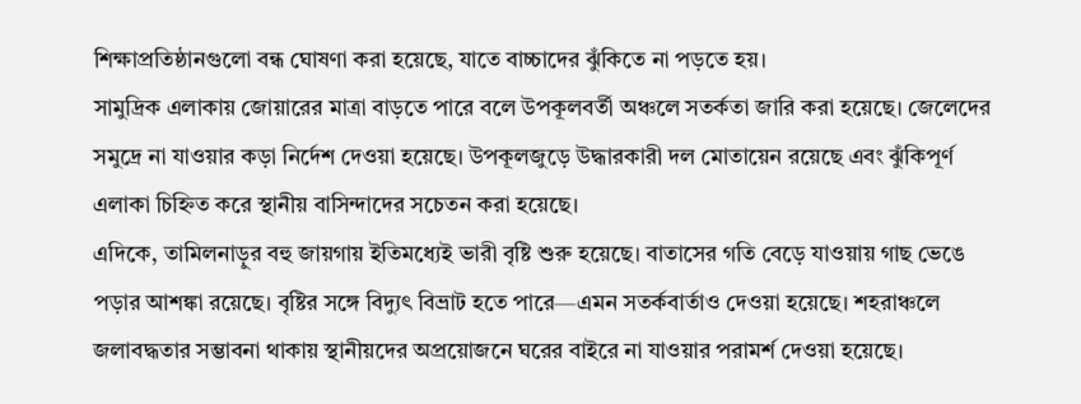শিক্ষাপ্রতিষ্ঠানগুলো বন্ধ ঘোষণা করা হয়েছে, যাতে বাচ্চাদের ঝুঁকিতে না পড়তে হয়।
সামুদ্রিক এলাকায় জোয়ারের মাত্রা বাড়তে পারে বলে উপকূলবর্তী অঞ্চলে সতর্কতা জারি করা হয়েছে। জেলেদের সমুদ্রে না যাওয়ার কড়া নির্দেশ দেওয়া হয়েছে। উপকূলজুড়ে উদ্ধারকারী দল মোতায়েন রয়েছে এবং ঝুঁকিপূর্ণ এলাকা চিহ্নিত করে স্থানীয় বাসিন্দাদের সচেতন করা হয়েছে।
এদিকে, তামিলনাড়ুর বহু জায়গায় ইতিমধ্যেই ভারী বৃষ্টি শুরু হয়েছে। বাতাসের গতি বেড়ে যাওয়ায় গাছ ভেঙে পড়ার আশঙ্কা রয়েছে। বৃষ্টির সঙ্গে বিদ্যুৎ বিভ্রাট হতে পারে—এমন সতর্কবার্তাও দেওয়া হয়েছে। শহরাঞ্চলে জলাবদ্ধতার সম্ভাবনা থাকায় স্থানীয়দের অপ্রয়োজনে ঘরের বাইরে না যাওয়ার পরামর্শ দেওয়া হয়েছে।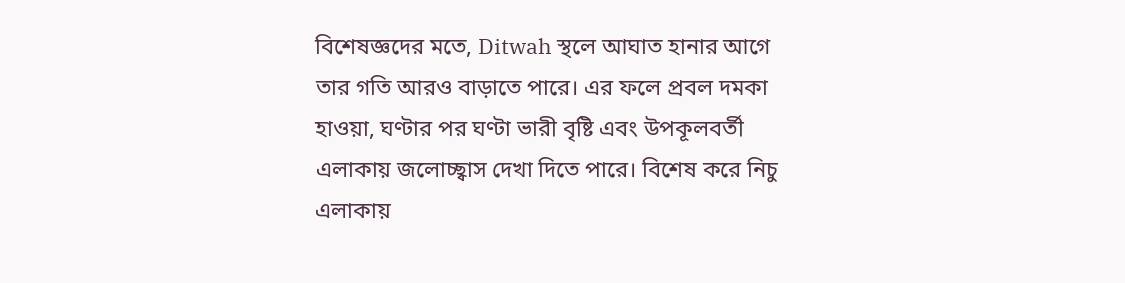বিশেষজ্ঞদের মতে, Ditwah স্থলে আঘাত হানার আগে তার গতি আরও বাড়াতে পারে। এর ফলে প্রবল দমকা হাওয়া, ঘণ্টার পর ঘণ্টা ভারী বৃষ্টি এবং উপকূলবর্তী এলাকায় জলোচ্ছ্বাস দেখা দিতে পারে। বিশেষ করে নিচু এলাকায়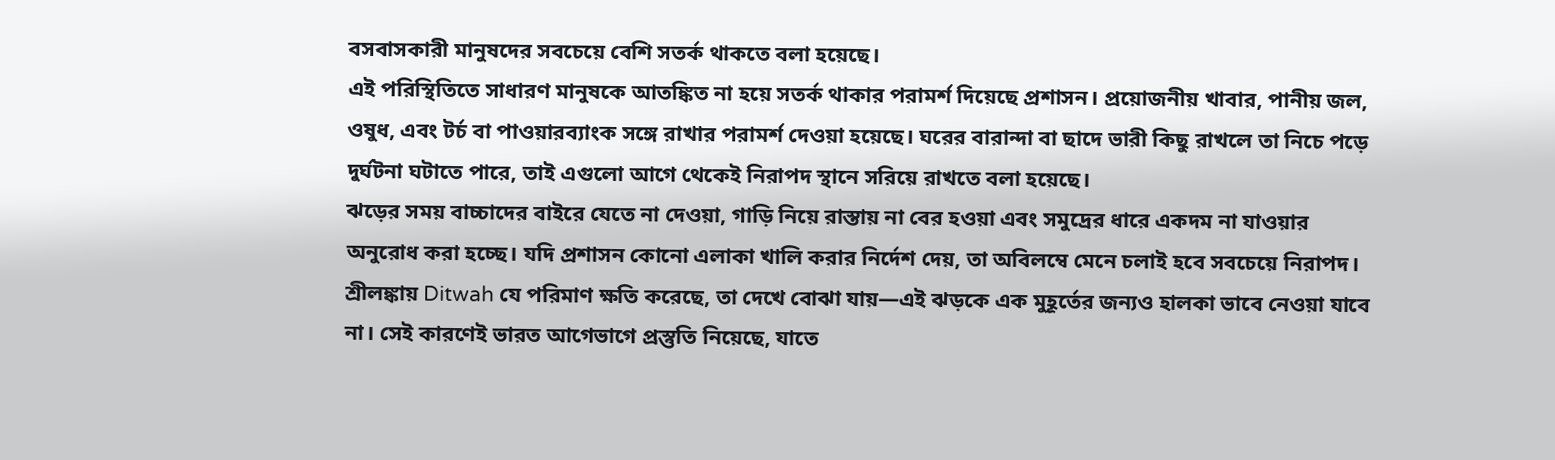বসবাসকারী মানুষদের সবচেয়ে বেশি সতর্ক থাকতে বলা হয়েছে।
এই পরিস্থিতিতে সাধারণ মানুষকে আতঙ্কিত না হয়ে সতর্ক থাকার পরামর্শ দিয়েছে প্রশাসন। প্রয়োজনীয় খাবার, পানীয় জল, ওষুধ, এবং টর্চ বা পাওয়ারব্যাংক সঙ্গে রাখার পরামর্শ দেওয়া হয়েছে। ঘরের বারান্দা বা ছাদে ভারী কিছু রাখলে তা নিচে পড়ে দুর্ঘটনা ঘটাতে পারে, তাই এগুলো আগে থেকেই নিরাপদ স্থানে সরিয়ে রাখতে বলা হয়েছে।
ঝড়ের সময় বাচ্চাদের বাইরে যেতে না দেওয়া, গাড়ি নিয়ে রাস্তায় না বের হওয়া এবং সমুদ্রের ধারে একদম না যাওয়ার অনুরোধ করা হচ্ছে। যদি প্রশাসন কোনো এলাকা খালি করার নির্দেশ দেয়, তা অবিলম্বে মেনে চলাই হবে সবচেয়ে নিরাপদ।
শ্রীলঙ্কায় Ditwah যে পরিমাণ ক্ষতি করেছে, তা দেখে বোঝা যায়—এই ঝড়কে এক মুহূর্তের জন্যও হালকা ভাবে নেওয়া যাবে না। সেই কারণেই ভারত আগেভাগে প্রস্তুতি নিয়েছে, যাতে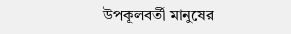উপকূলবর্তী মানুষের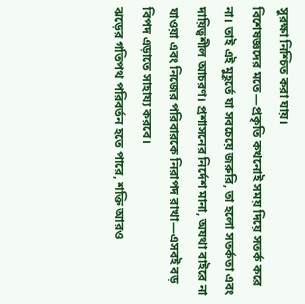সুরক্ষা নিশ্চিত করা যায়।
বিশেষজ্ঞদের মতে—প্রকৃতি কখনোই সময় দিয়ে সতর্ক করে না। তাই এই মুহূর্তে যা সবচেয়ে জরুরি, তা হলো সতর্কতা এবং দায়িত্বশীল আচরণ। প্রশাসনের নির্দেশ মানা, অযথা বাইরে না যাওয়া এবং নিজের পরিবারকে নিরাপদ রাখা—এসবই বড় বিপদ এড়াতে সাহায্য করবে।
ঝড়ের গতিপথ পরিবর্তন হতে পারে, শক্তি আরও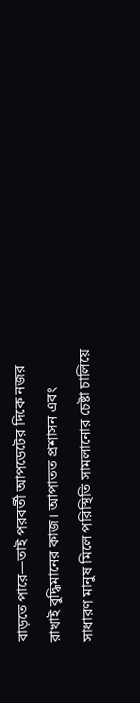বাড়তে পারে—তাই পরবর্তী আপডেটের দিকে নজর রাখাই বুদ্ধিমানের কাজ। আপাতত প্রশাসন এবং সাধারণ মানুষ মিলে পরিস্থিতি সামলানোর চেষ্টা চালিয়ে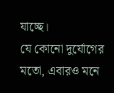যাচ্ছে।
যে কোনো দুর্যোগের মতো, এবারও মনে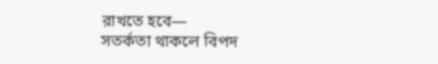রাখতে হবে—
সতর্কতা থাকলে বিপদ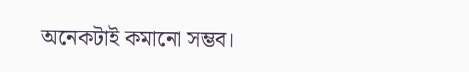অনেকটাই কমানো সম্ভব।